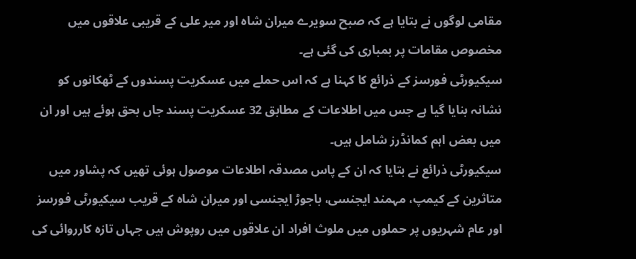مقامی لوگوں نے بتایا ہے کہ صبح سویرے میران شاہ اور میر علی کے قریبی علاقوں میں مخصوص مقامات پر بمباری کی گئی ہے۔
سیکیورٹی فورسز کے ذرائع کا کہنا ہے کہ اس حملے میں عسکریت پسندوں کے ٹھکانوں کو نشانہ بنایا گیا ہے جس میں اطلاعات کے مطابق 32 عسکریت پسند جاں بحق ہوئے ہیں اور ان میں بعض اہم کمانڈرز شامل ہیں۔
سیکیورٹی ذرائع نے بتایا کہ ان کے پاس مصدقہ اطلاعات موصول ہوئی تھیں کہ پشاور میں متاثرین کے کیمپ، مہمند ایجنسی، باجوڑ ایجنسی اور میران شاہ کے قریب سیکیورٹی فورسز اور عام شہریوں پر حملوں میں ملوث افراد ان علاقوں میں روپوش ہیں جہاں تازہ کارروائی کی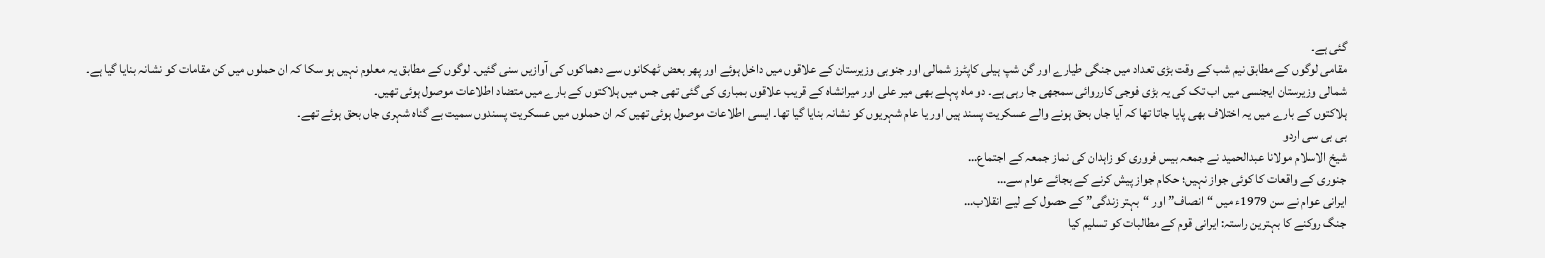گئی ہے۔
مقامی لوگوں کے مطابق نیم شب کے وقت بڑی تعداد میں جنگی طیارے اور گن شپ ہیلی کاپٹرز شمالی اور جنوبی وزیرستان کے علاقوں میں داخل ہوئے اور پھر بعض ٹھکانوں سے دھماکوں کی آوازیں سنی گئیں۔ لوگوں کے مطابق یہ معلوم نہیں ہو سکا کہ ان حملوں میں کن مقامات کو نشانہ بنایا گیا ہے۔
شمالی وزیرستان ایجنسی میں اب تک کی یہ بڑی فوجی کارروائی سمجھی جا رہی ہے۔ دو ماہ پہلے بھی میر علی اور میرانشاہ کے قریب علاقوں بمباری کی گئی تھی جس میں ہلاکتوں کے بارے میں متضاد اطلاعات موصول ہوئی تھیں۔
ہلاکتوں کے بارے میں یہ اختلاف بھی پایا جاتا تھا کہ آیا جاں بحق ہونے والے عسکریت پسند ہیں اور یا عام شہریوں کو نشانہ بنایا گیا تھا۔ ایسی اطلاعات موصول ہوئی تھیں کہ ان حملوں میں عسکریت پسندوں سمیت بے گناہ شہری جاں بحق ہوئے تھے۔
بی بی سی اردو
شیخ الاسلام مولانا عبدالحمید نے جمعہ بیس فروری کو زاہدان کی نماز جمعہ کے اجتماع…
جنوری کے واقعات کا کوئی جواز نہیں؛ حکام جواز پیش کرنے کے بجائے عوام سے…
ایرانی عوام نے سن 1979ء میں “انصاف” اور “بہتر زندگی” کے حصول کے لیے انقلاب…
جنگ روکنے کا بہترین راستہ: ایرانی قوم کے مطالبات کو تسلیم کیا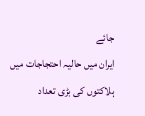جائے
ایران میں حالیہ احتجاجات میں ہلاکتوں کی بڑی تعداد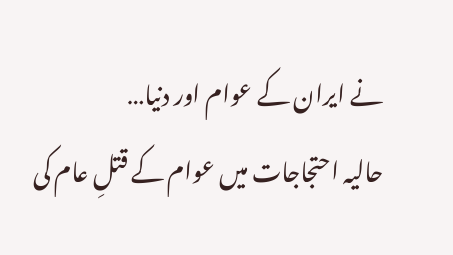نے ایران کے عوام اور دنیا…
حالیہ احتجاجات میں عوام کے قتلِ عام کی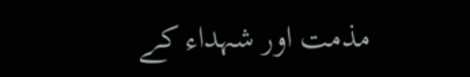مذمت اور شہداء کے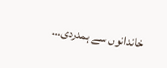خاندانوں سے ہمدردی…